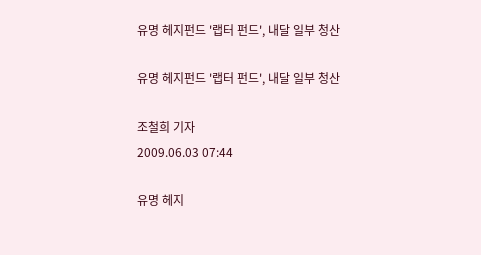유명 헤지펀드 '랩터 펀드', 내달 일부 청산

유명 헤지펀드 '랩터 펀드', 내달 일부 청산

조철희 기자
2009.06.03 07:44

유명 헤지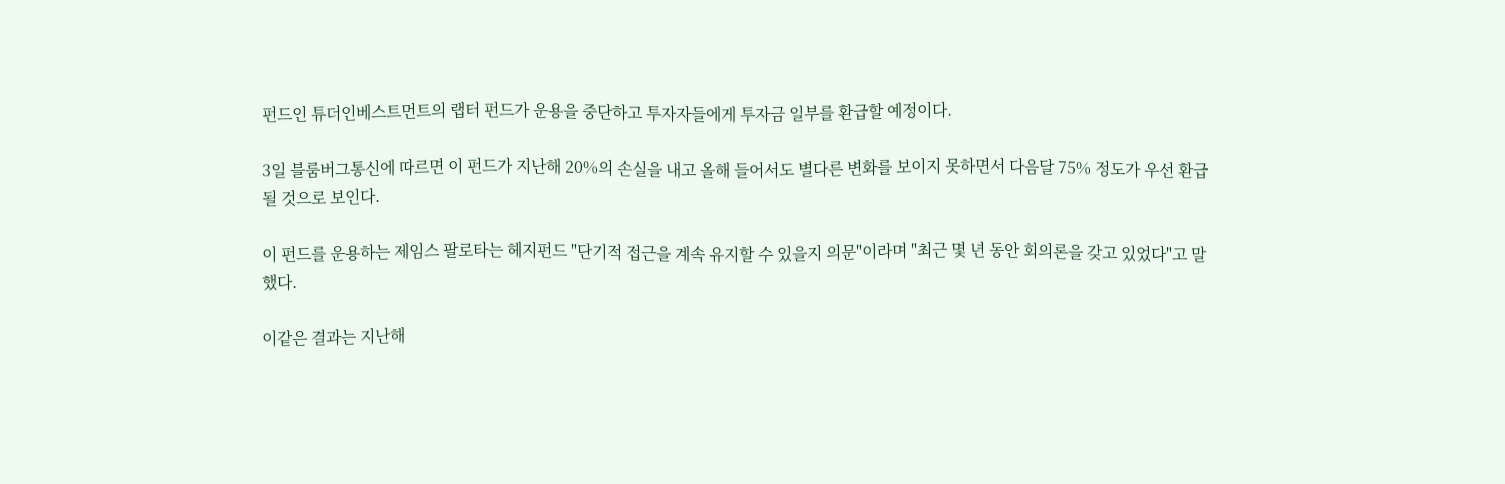펀드인 튜더인베스트먼트의 랩터 펀드가 운용을 중단하고 투자자들에게 투자금 일부를 환급할 예정이다.

3일 블룸버그통신에 따르면 이 펀드가 지난해 20%의 손실을 내고 올해 들어서도 별다른 변화를 보이지 못하면서 다음달 75% 정도가 우선 환급될 것으로 보인다.

이 펀드를 운용하는 제임스 팔로타는 헤지펀드 "단기적 접근을 계속 유지할 수 있을지 의문"이라며 "최근 몇 년 동안 회의론을 갖고 있었다"고 말했다.

이같은 결과는 지난해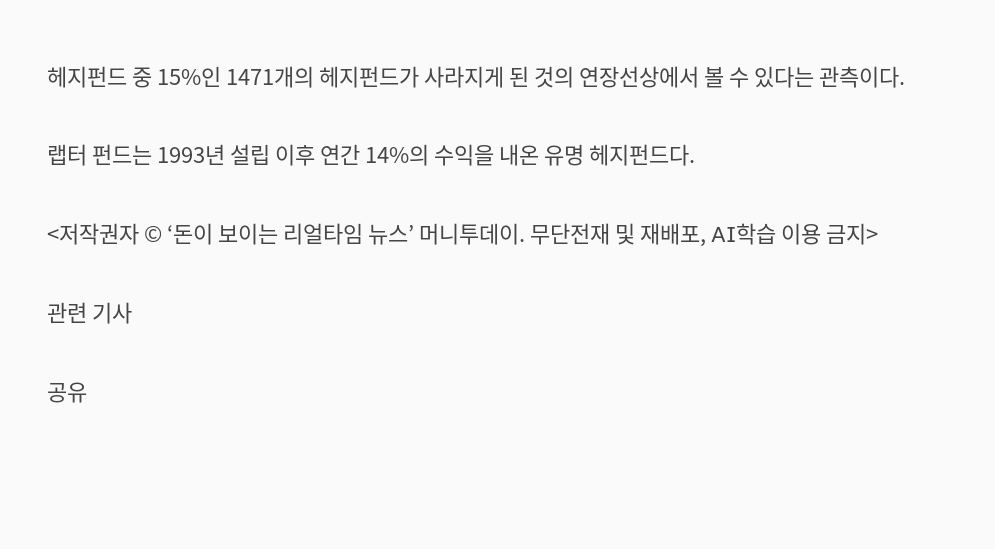헤지펀드 중 15%인 1471개의 헤지펀드가 사라지게 된 것의 연장선상에서 볼 수 있다는 관측이다.

랩터 펀드는 1993년 설립 이후 연간 14%의 수익을 내온 유명 헤지펀드다.

<저작권자 © ‘돈이 보이는 리얼타임 뉴스’ 머니투데이. 무단전재 및 재배포, AI학습 이용 금지>

관련 기사

공유